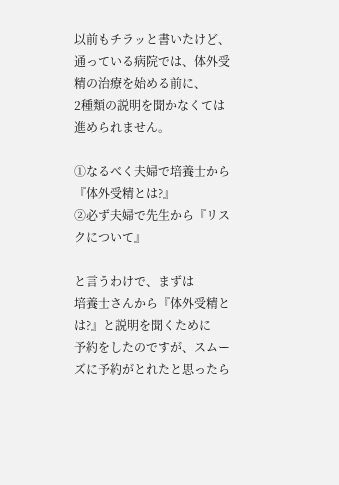以前もチラッと書いたけど、
通っている病院では、体外受精の治療を始める前に、
2種類の説明を聞かなくては進められません。

①なるべく夫婦で培養士から『体外受精とは?』
②必ず夫婦で先生から『リスクについて』

と言うわけで、まずは
培養士さんから『体外受精とは?』と説明を聞くために
予約をしたのですが、スムーズに予約がとれたと思ったら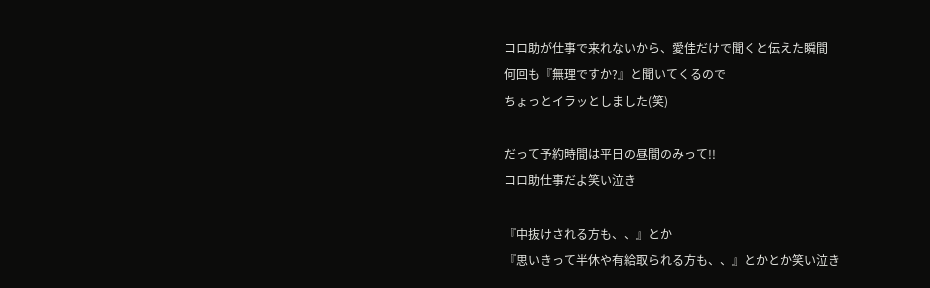コロ助が仕事で来れないから、愛佳だけで聞くと伝えた瞬間
何回も『無理ですか?』と聞いてくるので
ちょっとイラッとしました(笑)

だって予約時間は平日の昼間のみって!!
コロ助仕事だよ笑い泣き

『中抜けされる方も、、』とか
『思いきって半休や有給取られる方も、、』とかとか笑い泣き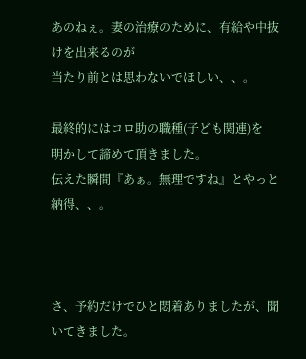あのねぇ。妻の治療のために、有給や中抜けを出来るのが
当たり前とは思わないでほしい、、。

最終的にはコロ助の職種(子ども関連)を
明かして諦めて頂きました。
伝えた瞬間『あぁ。無理ですね』とやっと納得、、。



さ、予約だけでひと悶着ありましたが、聞いてきました。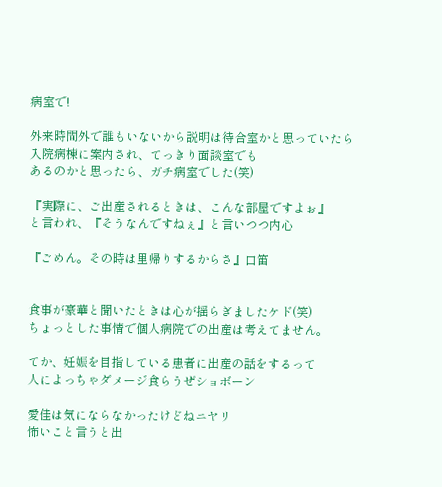病室で!

外来時間外で誰もいないから説明は待合室かと思っていたら
入院病棟に案内され、てっきり面談室でも
あるのかと思ったら、ガチ病室でした(笑)

『実際に、ご出産されるときは、こんな部屋ですよぉ』
と言われ、『そうなんですねぇ』と言いつつ内心

『ごめん。その時は里帰りするからさ』口笛


食事が豪華と聞いたときは心が揺らぎましたケド(笑)
ちょっとした事情で個人病院での出産は考えてません。

てか、妊娠を目指している患者に出産の話をするって
人によっちゃダメージ食らうぜショボーン

愛佳は気にならなかったけどねニヤリ
怖いこと言うと出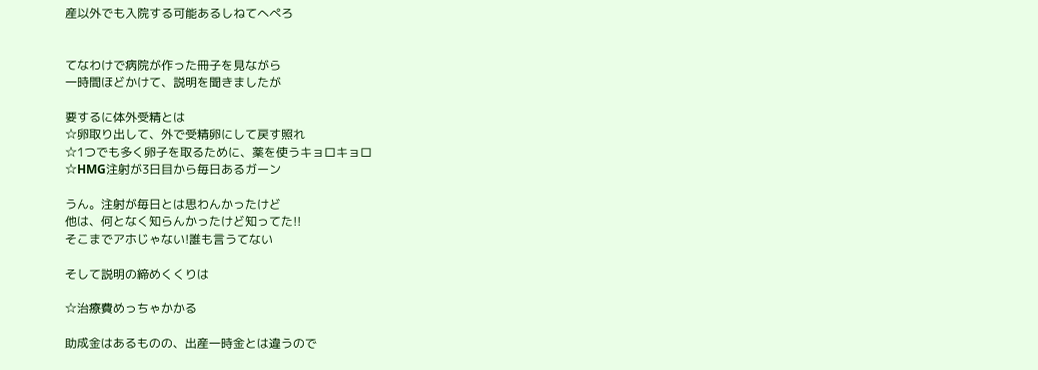産以外でも入院する可能あるしねてへぺろ


てなわけで病院が作った冊子を見ながら
一時間ほどかけて、説明を聞きましたが

要するに体外受精とは
☆卵取り出して、外で受精卵にして戻す照れ
☆1つでも多く卵子を取るために、薬を使うキョロキョロ
☆HMG注射が3日目から毎日あるガーン

うん。注射が毎日とは思わんかったけど
他は、何となく知らんかったけど知ってた!!
そこまでアホじゃない!誰も言うてない

そして説明の締めくくりは

☆治療費めっちゃかかる

助成金はあるものの、出産一時金とは違うので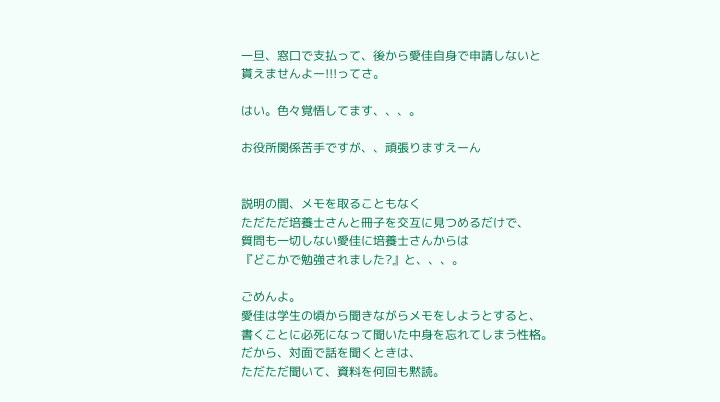一旦、窓口で支払って、後から愛佳自身で申請しないと
貰えませんよー!!!ってさ。

はい。色々覚悟してます、、、。

お役所関係苦手ですが、、頑張りますえーん


説明の間、メモを取ることもなく
ただただ培養士さんと冊子を交互に見つめるだけで、
質問も一切しない愛佳に培養士さんからは
『どこかで勉強されました?』と、、、。

ごめんよ。
愛佳は学生の頃から聞きながらメモをしようとすると、
書くことに必死になって聞いた中身を忘れてしまう性格。
だから、対面で話を聞くときは、
ただただ聞いて、資料を何回も黙読。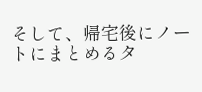そして、帰宅後にノートにまとめるタ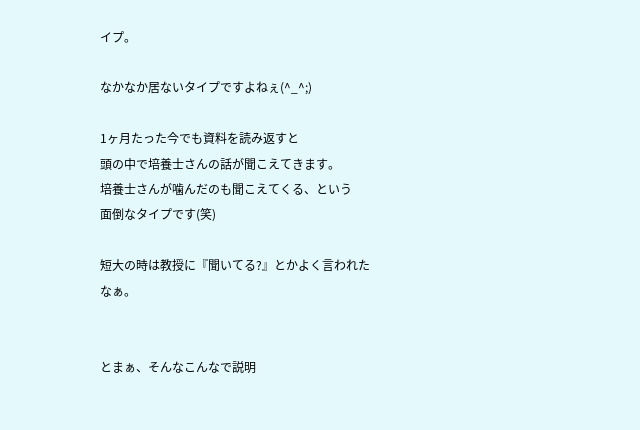イプ。

なかなか居ないタイプですよねぇ(^_^;)

1ヶ月たった今でも資料を読み返すと
頭の中で培養士さんの話が聞こえてきます。
培養士さんが噛んだのも聞こえてくる、という
面倒なタイプです(笑)

短大の時は教授に『聞いてる?』とかよく言われたなぁ。


とまぁ、そんなこんなで説明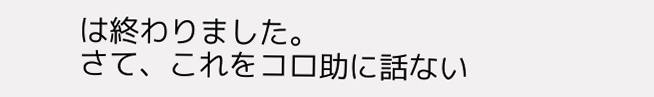は終わりました。
さて、これをコロ助に話ない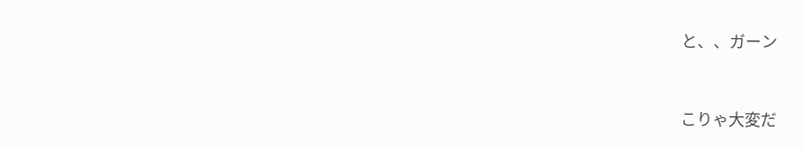と、、ガーン


こりゃ大変だ